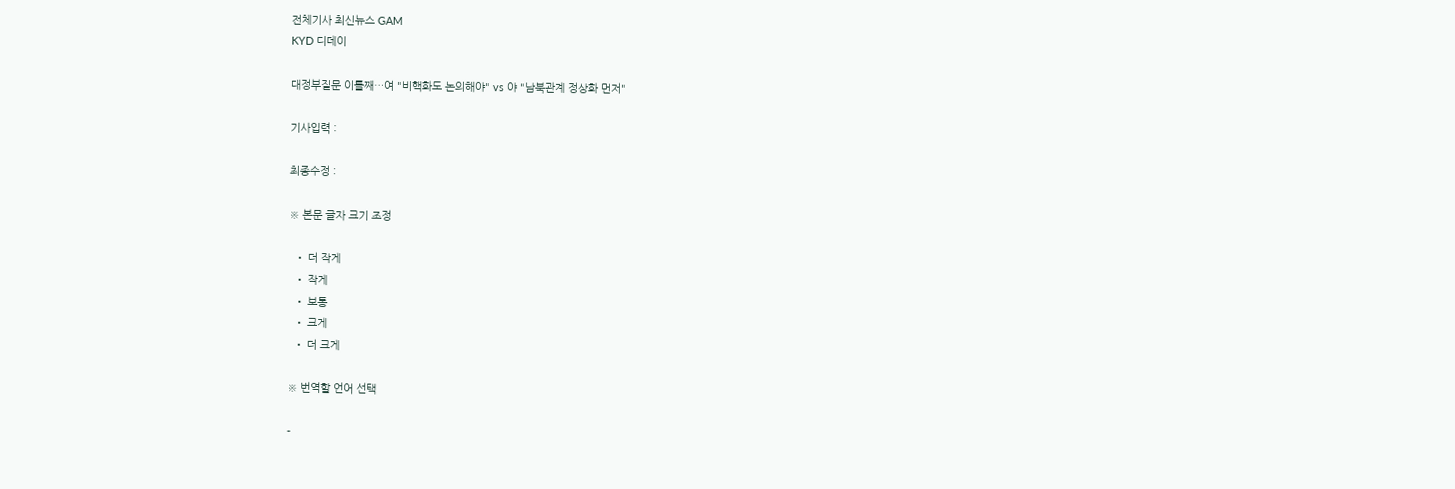전체기사 최신뉴스 GAM
KYD 디데이

대정부질문 이틀째…여 "비핵화도 논의해야" vs 야 "남북관계 정상화 먼저"

기사입력 :

최종수정 :

※ 본문 글자 크기 조정

  • 더 작게
  • 작게
  • 보통
  • 크게
  • 더 크게

※ 번역할 언어 선택

-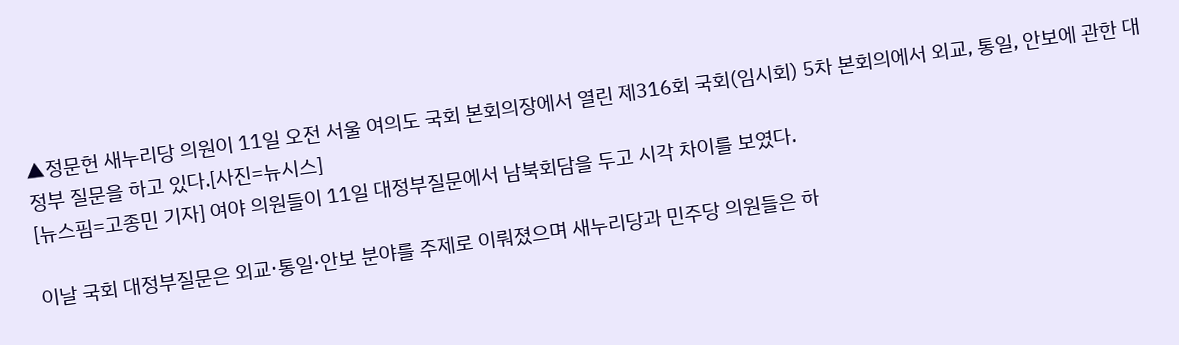▲정문헌 새누리당 의원이 11일 오전 서울 여의도 국회 본회의장에서 열린 제316회 국회(임시회) 5차 본회의에서 외교, 통일, 안보에 관한 대정부 질문을 하고 있다.[사진=뉴시스]
[뉴스핌=고종민 기자] 여야 의원들이 11일 대정부질문에서 남북회담을 두고 시각 차이를 보였다.

이날 국회 대정부질문은 외교·통일·안보 분야를 주제로 이뤄졌으며 새누리당과 민주당 의원들은 하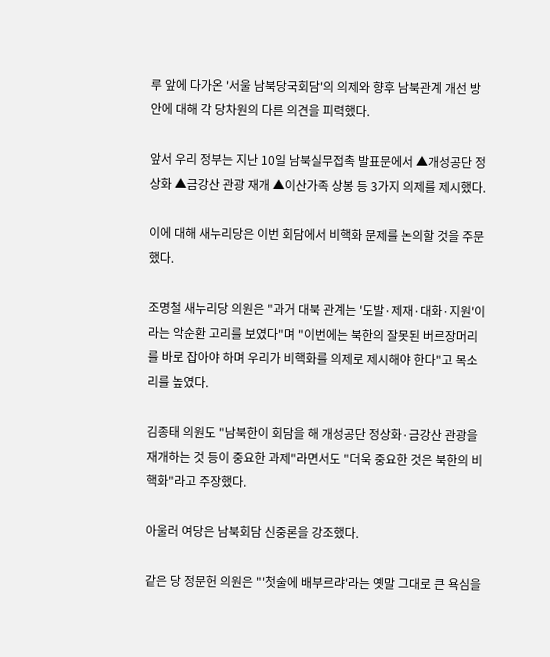루 앞에 다가온 '서울 남북당국회담'의 의제와 향후 남북관계 개선 방안에 대해 각 당차원의 다른 의견을 피력했다.

앞서 우리 정부는 지난 10일 남북실무접촉 발표문에서 ▲개성공단 정상화 ▲금강산 관광 재개 ▲이산가족 상봉 등 3가지 의제를 제시했다.

이에 대해 새누리당은 이번 회담에서 비핵화 문제를 논의할 것을 주문했다.

조명철 새누리당 의원은 "과거 대북 관계는 '도발·제재·대화·지원'이라는 악순환 고리를 보였다"며 "이번에는 북한의 잘못된 버르장머리를 바로 잡아야 하며 우리가 비핵화를 의제로 제시해야 한다"고 목소리를 높였다.

김종태 의원도 "남북한이 회담을 해 개성공단 정상화·금강산 관광을 재개하는 것 등이 중요한 과제"라면서도 "더욱 중요한 것은 북한의 비핵화"라고 주장했다.

아울러 여당은 남북회담 신중론을 강조했다.

같은 당 정문헌 의원은 "'첫술에 배부르랴'라는 옛말 그대로 큰 욕심을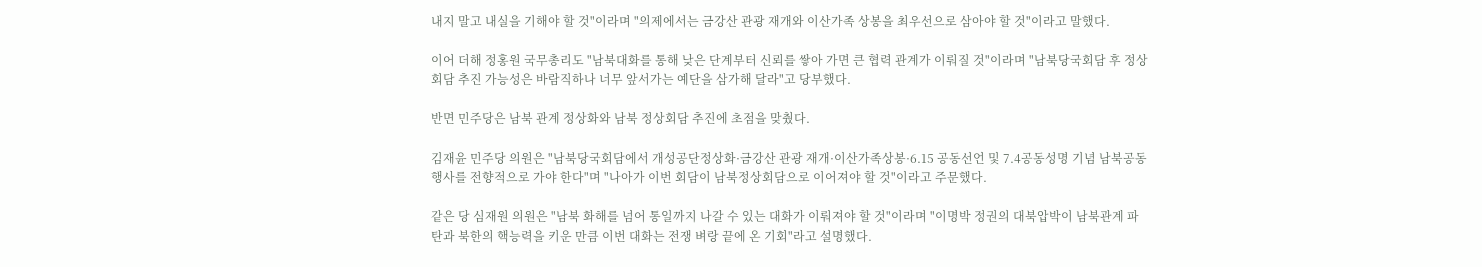내지 말고 내실을 기해야 할 것"이라며 "의제에서는 금강산 관광 재개와 이산가족 상봉을 최우선으로 삼아야 할 것"이라고 말했다.

이어 더해 정홍원 국무총리도 "남북대화를 통해 낮은 단계부터 신뢰를 쌓아 가면 큰 협력 관계가 이뤄질 것"이라며 "남북당국회담 후 정상회담 추진 가능성은 바람직하나 너무 앞서가는 예단을 삼가해 달라"고 당부했다.

반면 민주당은 남북 관계 정상화와 남북 정상회담 추진에 초점을 맞췄다.

김재윤 민주당 의원은 "남북당국회담에서 개성공단정상화·금강산 관광 재개·이산가족상봉·6.15 공동선언 및 7.4공동성명 기념 남북공동행사를 전향적으로 가야 한다"며 "나아가 이번 회담이 남북정상회담으로 이어져야 할 것"이라고 주문했다.

같은 당 심재원 의원은 "남북 화해를 넘어 통일까지 나갈 수 있는 대화가 이뤄져야 할 것"이라며 "이명박 정권의 대북압박이 남북관계 파탄과 북한의 핵능력을 키운 만큼 이번 대화는 전쟁 벼랑 끝에 온 기회"라고 설명했다.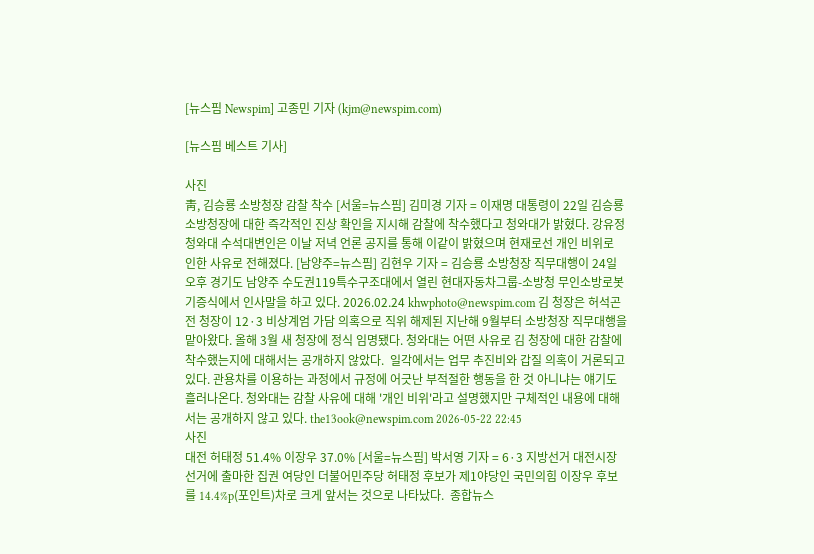[뉴스핌 Newspim] 고종민 기자 (kjm@newspim.com)

[뉴스핌 베스트 기사]

사진
靑, 김승룡 소방청장 감찰 착수 [서울=뉴스핌] 김미경 기자 = 이재명 대통령이 22일 김승룡 소방청장에 대한 즉각적인 진상 확인을 지시해 감찰에 착수했다고 청와대가 밝혔다. 강유정 청와대 수석대변인은 이날 저녁 언론 공지를 통해 이같이 밝혔으며 현재로선 개인 비위로 인한 사유로 전해졌다. [남양주=뉴스핌] 김현우 기자 = 김승룡 소방청장 직무대행이 24일 오후 경기도 남양주 수도권119특수구조대에서 열린 현대자동차그룹-소방청 무인소방로봇 기증식에서 인사말을 하고 있다. 2026.02.24 khwphoto@newspim.com 김 청장은 허석곤 전 청장이 12·3 비상계엄 가담 의혹으로 직위 해제된 지난해 9월부터 소방청장 직무대행을 맡아왔다. 올해 3월 새 청장에 정식 임명됐다. 청와대는 어떤 사유로 김 청장에 대한 감찰에 착수했는지에 대해서는 공개하지 않았다.  일각에서는 업무 추진비와 갑질 의혹이 거론되고 있다. 관용차를 이용하는 과정에서 규정에 어긋난 부적절한 행동을 한 것 아니냐는 얘기도 흘러나온다. 청와대는 감찰 사유에 대해 '개인 비위'라고 설명했지만 구체적인 내용에 대해서는 공개하지 않고 있다. the13ook@newspim.com 2026-05-22 22:45
사진
대전 허태정 51.4% 이장우 37.0% [서울=뉴스핌] 박서영 기자 = 6·3 지방선거 대전시장 선거에 출마한 집권 여당인 더불어민주당 허태정 후보가 제1야당인 국민의힘 이장우 후보를 14.4%p(포인트)차로 크게 앞서는 것으로 나타났다.  종합뉴스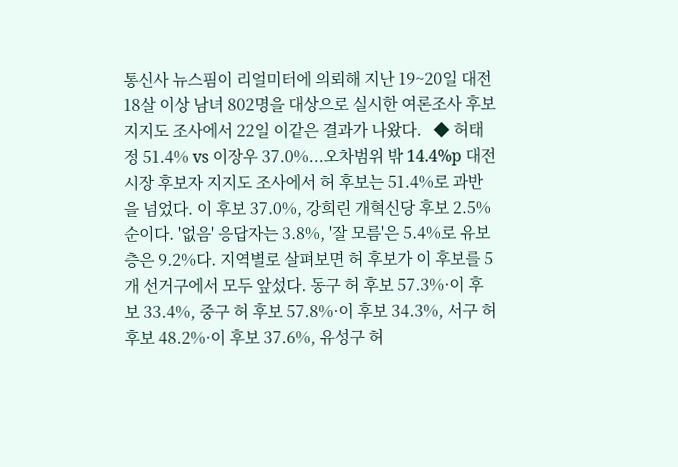통신사 뉴스핌이 리얼미터에 의뢰해 지난 19~20일 대전 18살 이상 남녀 802명을 대상으로 실시한 여론조사 후보 지지도 조사에서 22일 이같은 결과가 나왔다.   ◆ 허태정 51.4% vs 이장우 37.0%...오차범위 밖 14.4%p 대전시장 후보자 지지도 조사에서 허 후보는 51.4%로 과반을 넘었다. 이 후보 37.0%, 강희린 개혁신당 후보 2.5% 순이다. '없음' 응답자는 3.8%, '잘 모름'은 5.4%로 유보층은 9.2%다. 지역별로 살펴보면 허 후보가 이 후보를 5개 선거구에서 모두 앞섰다. 동구 허 후보 57.3%·이 후보 33.4%, 중구 허 후보 57.8%·이 후보 34.3%, 서구 허 후보 48.2%·이 후보 37.6%, 유성구 허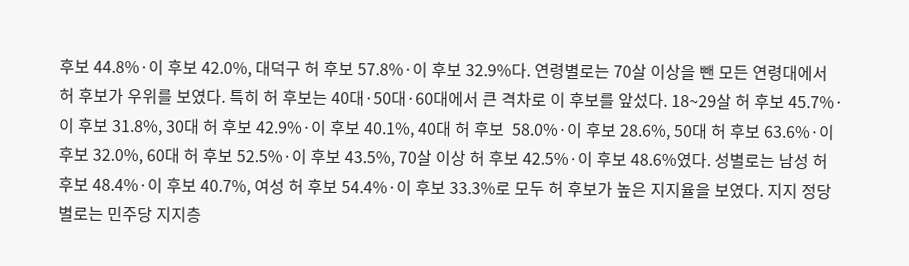후보 44.8%·이 후보 42.0%, 대덕구 허 후보 57.8%·이 후보 32.9%다. 연령별로는 70살 이상을 뺀 모든 연령대에서 허 후보가 우위를 보였다. 특히 허 후보는 40대·50대·60대에서 큰 격차로 이 후보를 앞섰다. 18~29살 허 후보 45.7%·이 후보 31.8%, 30대 허 후보 42.9%·이 후보 40.1%, 40대 허 후보  58.0%·이 후보 28.6%, 50대 허 후보 63.6%·이 후보 32.0%, 60대 허 후보 52.5%·이 후보 43.5%, 70살 이상 허 후보 42.5%·이 후보 48.6%였다. 성별로는 남성 허 후보 48.4%·이 후보 40.7%, 여성 허 후보 54.4%·이 후보 33.3%로 모두 허 후보가 높은 지지율을 보였다. 지지 정당별로는 민주당 지지층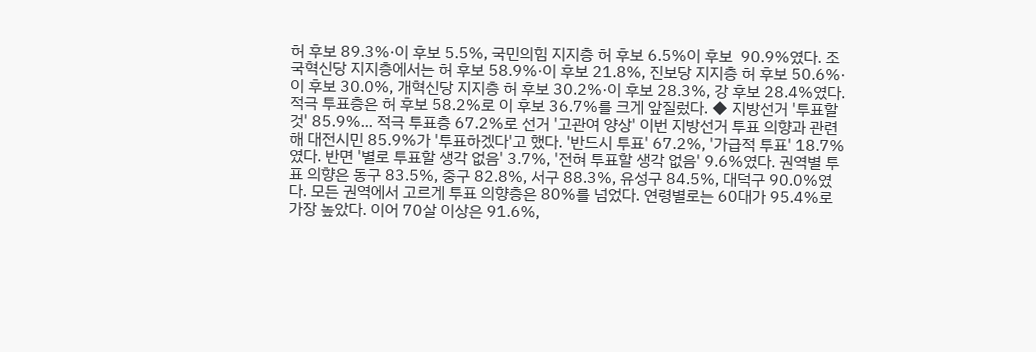허 후보 89.3%·이 후보 5.5%, 국민의힘 지지층 허 후보 6.5%이 후보  90.9%였다. 조국혁신당 지지층에서는 허 후보 58.9%·이 후보 21.8%, 진보당 지지층 허 후보 50.6%·이 후보 30.0%, 개혁신당 지지층 허 후보 30.2%·이 후보 28.3%, 강 후보 28.4%였다. 적극 투표층은 허 후보 58.2%로 이 후보 36.7%를 크게 앞질렀다. ◆ 지방선거 '투표할 것' 85.9%... 적극 투표층 67.2%로 선거 '고관여 양상' 이번 지방선거 투표 의향과 관련해 대전시민 85.9%가 '투표하겠다'고 했다. '반드시 투표' 67.2%, '가급적 투표' 18.7%였다. 반면 '별로 투표할 생각 없음' 3.7%, '전혀 투표할 생각 없음' 9.6%였다. 권역별 투표 의향은 동구 83.5%, 중구 82.8%, 서구 88.3%, 유성구 84.5%, 대덕구 90.0%였다. 모든 권역에서 고르게 투표 의향층은 80%를 넘었다. 연령별로는 60대가 95.4%로 가장 높았다. 이어 70살 이상은 91.6%,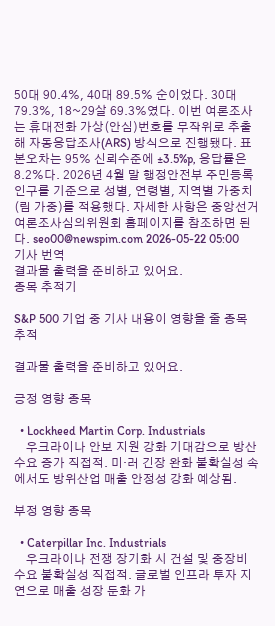50대 90.4%, 40대 89.5% 순이었다. 30대 79.3%, 18~29살 69.3%였다. 이번 여론조사는 휴대전화 가상(안심)번호를 무작위로 추출해 자동응답조사(ARS) 방식으로 진행됐다. 표본오차는 95% 신뢰수준에 ±3.5%p, 응답률은 8.2%다. 2026년 4월 말 행정안전부 주민등록 인구를 기준으로 성별, 연령별, 지역별 가중치(림 가중)를 적용했다. 자세한 사항은 중앙선거여론조사심의위원회 홈페이지를 참조하면 된다. seo00@newspim.com 2026-05-22 05:00
기사 번역
결과물 출력을 준비하고 있어요.
종목 추적기

S&P 500 기업 중 기사 내용이 영향을 줄 종목 추적

결과물 출력을 준비하고 있어요.

긍정 영향 종목

  • Lockheed Martin Corp. Industrials
    우크라이나 안보 지원 강화 기대감으로 방산 수요 증가 직접적. 미·러 긴장 완화 불확실성 속에서도 방위산업 매출 안정성 강화 예상됨.

부정 영향 종목

  • Caterpillar Inc. Industrials
    우크라이나 전쟁 장기화 시 건설 및 중장비 수요 불확실성 직접적. 글로벌 인프라 투자 지연으로 매출 성장 둔화 가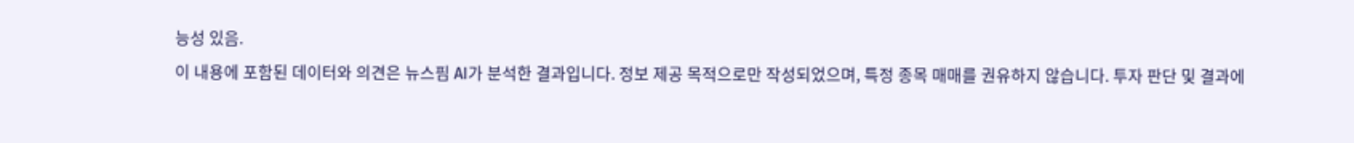능성 있음.
이 내용에 포함된 데이터와 의견은 뉴스핌 AI가 분석한 결과입니다. 정보 제공 목적으로만 작성되었으며, 특정 종목 매매를 권유하지 않습니다. 투자 판단 및 결과에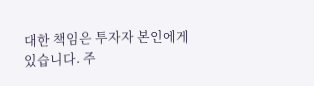대한 책임은 투자자 본인에게 있습니다. 주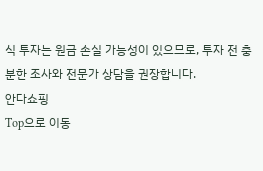식 투자는 원금 손실 가능성이 있으므로, 투자 전 충분한 조사와 전문가 상담을 권장합니다.
안다쇼핑
Top으로 이동